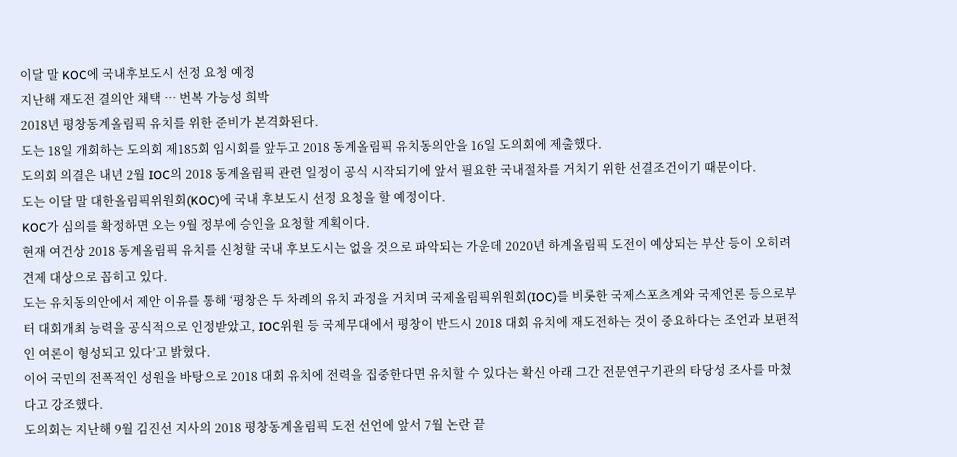이달 말 KOC에 국내후보도시 선정 요청 예정
지난해 재도전 결의안 채택 … 번복 가능성 희박
2018년 평창동계올림픽 유치를 위한 준비가 본격화된다.
도는 18일 개회하는 도의회 제185회 임시회를 앞두고 2018 동계올림픽 유치동의안을 16일 도의회에 제출했다.
도의회 의결은 내년 2월 IOC의 2018 동계올림픽 관련 일정이 공식 시작되기에 앞서 필요한 국내절차를 거치기 위한 선결조건이기 때문이다.
도는 이달 말 대한올림픽위원회(KOC)에 국내 후보도시 선정 요청을 할 예정이다.
KOC가 심의를 확정하면 오는 9월 정부에 승인을 요청할 계획이다.
현재 여건상 2018 동계올림픽 유치를 신청할 국내 후보도시는 없을 것으로 파악되는 가운데 2020년 하계올림픽 도전이 예상되는 부산 등이 오히려 견제 대상으로 꼽히고 있다.
도는 유치동의안에서 제안 이유를 통해 ‘평창은 두 차례의 유치 과정을 거치며 국제올림픽위원회(IOC)를 비롯한 국제스포츠계와 국제언론 등으로부터 대회개최 능력을 공식적으로 인정받았고, IOC위원 등 국제무대에서 평창이 반드시 2018 대회 유치에 재도전하는 것이 중요하다는 조언과 보편적인 여론이 형성되고 있다’고 밝혔다.
이어 국민의 전폭적인 성원을 바탕으로 2018 대회 유치에 전력을 집중한다면 유치할 수 있다는 확신 아래 그간 전문연구기관의 타당성 조사를 마쳤다고 강조했다.
도의회는 지난해 9월 김진선 지사의 2018 평창동계올림픽 도전 선언에 앞서 7월 논란 끝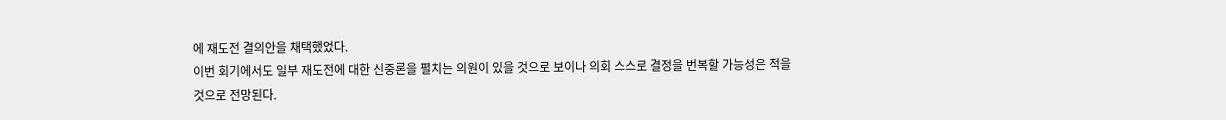에 재도전 결의안을 채택했었다.
이번 회기에서도 일부 재도전에 대한 신중론을 펼치는 의원이 있을 것으로 보이나 의회 스스로 결정을 번복할 가능성은 적을 것으로 전망된다.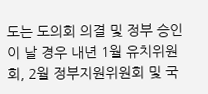도는 도의회 의결 및 정부 승인이 날 경우 내년 1월 유치위원회, 2월 정부지원위원회 및 국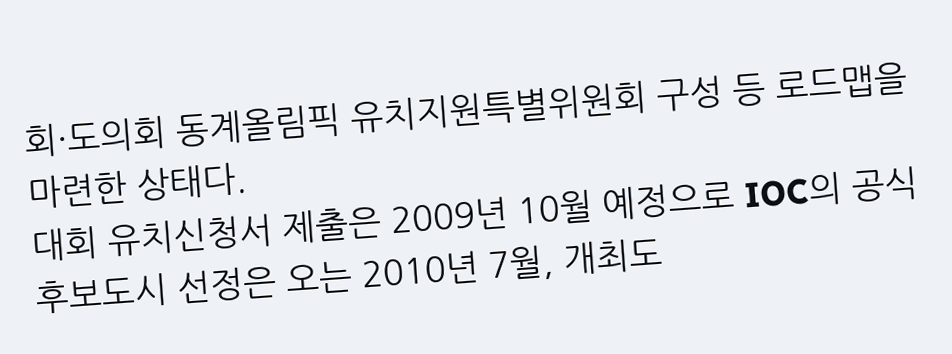회·도의회 동계올림픽 유치지원특별위원회 구성 등 로드맵을 마련한 상태다.
대회 유치신청서 제출은 2009년 10월 예정으로 IOC의 공식후보도시 선정은 오는 2010년 7월, 개최도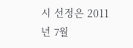시 선정은 2011년 7월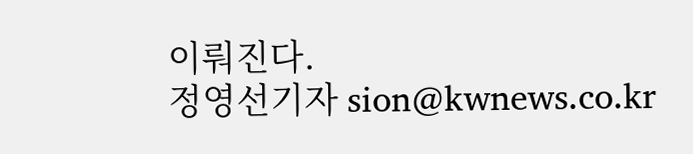이뤄진다.
정영선기자 sion@kwnews.co.kr